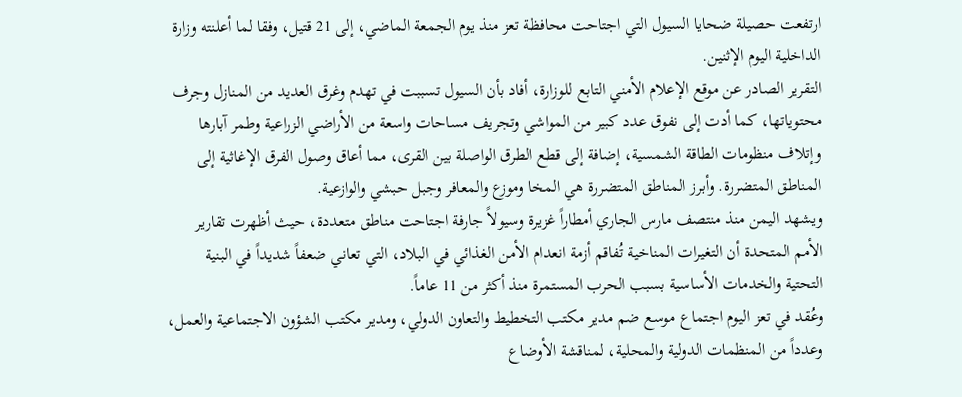ارتفعت حصيلة ضحايا السيول التي اجتاحت محافظة تعز منذ يوم الجمعة الماضي، إلى 21 قتيل، وفقا لما أعلنته وزارة الداخلية اليوم الإثنين.
التقرير الصادر عن موقع الإعلام الأمني التابع للوزارة، أفاد بأن السيول تسببت في تهدم وغرق العديد من المنازل وجرف محتوياتها، كما أدت إلى نفوق عدد كبير من المواشي وتجريف مساحات واسعة من الأراضي الزراعية وطمر آبارها وإتلاف منظومات الطاقة الشمسية، إضافة إلى قطع الطرق الواصلة بين القرى، مما أعاق وصول الفرق الإغاثية إلى المناطق المتضررة. وأبرز المناطق المتضررة هي المخا وموزع والمعافر وجبل حبشي والوازعية.
ويشهد اليمن منذ منتصف مارس الجاري أمطاراً غزيرة وسيولاً جارفة اجتاحت مناطق متعددة، حيث أظهرت تقارير الأمم المتحدة أن التغيرات المناخية تُفاقم أزمة انعدام الأمن الغذائي في البلاد، التي تعاني ضعفاً شديداً في البنية التحتية والخدمات الأساسية بسبب الحرب المستمرة منذ أكثر من 11 عاماً.
وعُقد في تعز اليوم اجتماع موسع ضم مدير مكتب التخطيط والتعاون الدولي، ومدير مكتب الشؤون الاجتماعية والعمل، وعدداً من المنظمات الدولية والمحلية، لمناقشة الأوضاع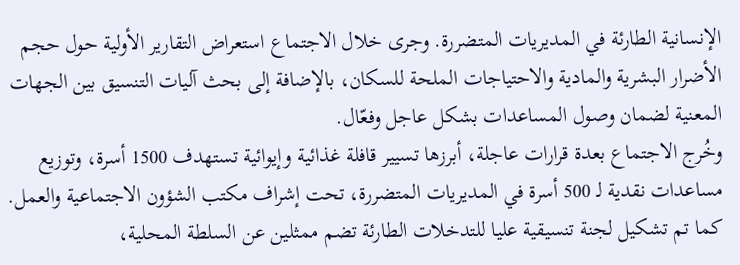الإنسانية الطارئة في المديريات المتضررة. وجرى خلال الاجتماع استعراض التقارير الأولية حول حجم الأضرار البشرية والمادية والاحتياجات الملحة للسكان، بالإضافة إلى بحث آليات التنسيق بين الجهات المعنية لضمان وصول المساعدات بشكل عاجل وفعّال.
وخُرج الاجتماع بعدة قرارات عاجلة، أبرزها تسيير قافلة غذائية وإيوائية تستهدف 1500 أسرة، وتوزيع مساعدات نقدية لـ 500 أسرة في المديريات المتضررة، تحت إشراف مكتب الشؤون الاجتماعية والعمل.
كما تم تشكيل لجنة تنسيقية عليا للتدخلات الطارئة تضم ممثلين عن السلطة المحلية،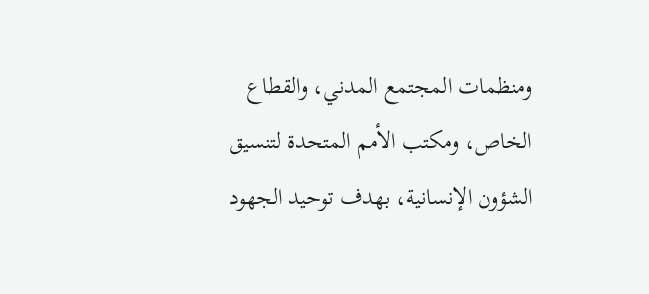ومنظمات المجتمع المدني، والقطاع الخاص، ومكتب الأمم المتحدة لتنسيق الشؤون الإنسانية، بهدف توحيد الجهود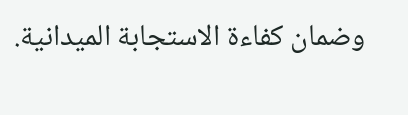وضمان كفاءة الاستجابة الميدانية.